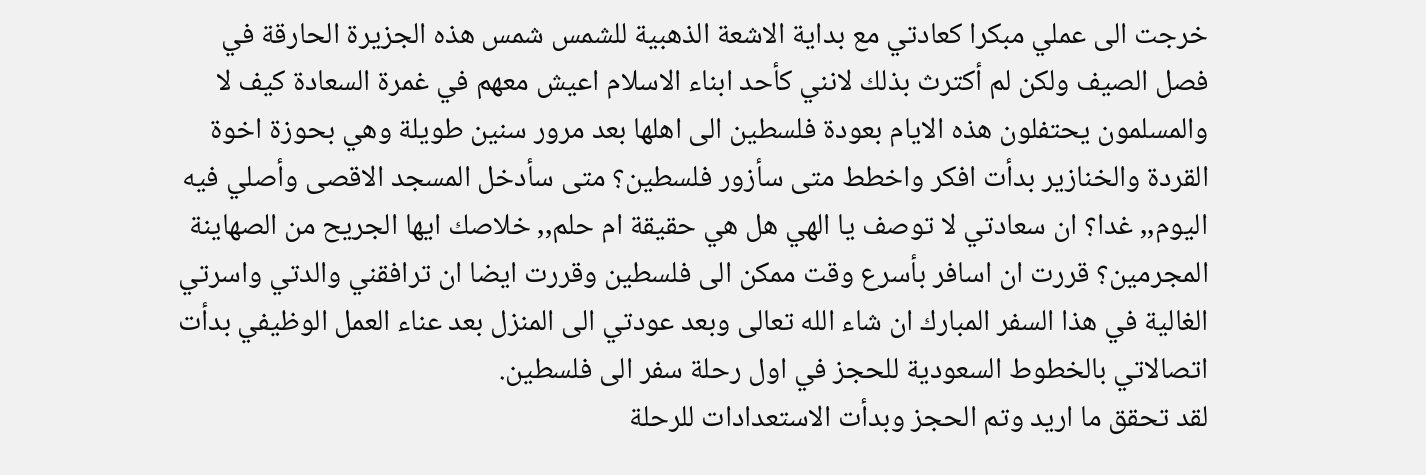خرجت الى عملي مبكرا كعادتي مع بداية الاشعة الذهبية للشمس شمس هذه الجزيرة الحارقة في فصل الصيف ولكن لم أكترث بذلك لانني كأحد ابناء الاسلام اعيش معهم في غمرة السعادة كيف لا والمسلمون يحتفلون هذه الايام بعودة فلسطين الى اهلها بعد مرور سنين طويلة وهي بحوزة اخوة القردة والخنازير بدأت افكر واخطط متى سأزور فلسطين؟ متى سأدخل المسجد الاقصى وأصلي فيه اليوم,, غدا؟ ان سعادتي لا توصف يا الهي هل هي حقيقة ام حلم,, خلاصك ايها الجريح من الصهاينة المجرمين؟ قررت ان اسافر بأسرع وقت ممكن الى فلسطين وقررت ايضا ان ترافقني والدتي واسرتي الغالية في هذا السفر المبارك ان شاء الله تعالى وبعد عودتي الى المنزل بعد عناء العمل الوظيفي بدأت اتصالاتي بالخطوط السعودية للحجز في اول رحلة سفر الى فلسطين.
لقد تحقق ما اريد وتم الحجز وبدأت الاستعدادات للرحلة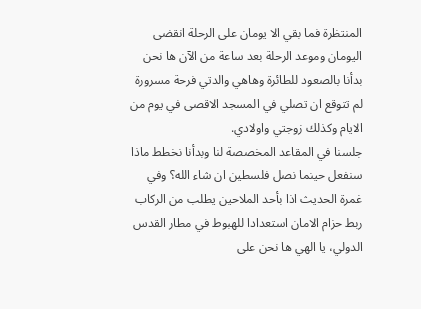المنتظرة فما بقي الا يومان على الرحلة انقضى اليومان وموعد الرحلة بعد ساعة من الآن ها نحن بدأنا بالصعود للطائرة وهاهي والدتي فرحة مسرورة لم تتوقع ان تصلي في المسجد الاقصى في يوم من الايام وكذلك زوجتي واولادي.
جلسنا في المقاعد المخصصة لنا وبدأنا نخطط ماذا سنفعل حينما نصل فلسطين ان شاء الله؟ وفي غمرة الحديث اذا بأحد الملاحين يطلب من الركاب ربط حزام الامان استعدادا للهبوط في مطار القدس الدولي، يا الهي ها نحن على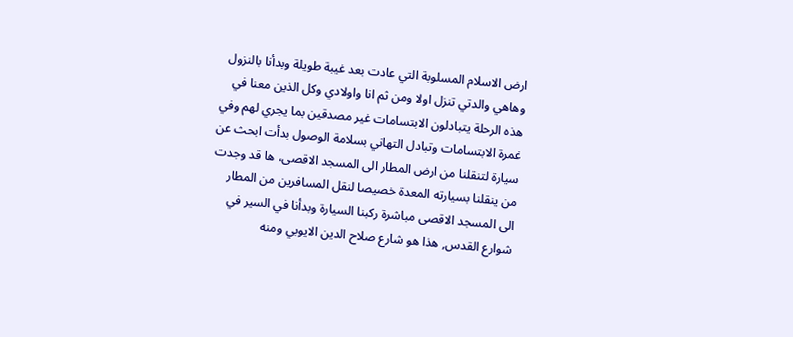ارض الاسلام المسلوبة التي عادت بعد غيبة طويلة وبدأنا بالنزول وهاهي والدتي تنزل اولا ومن ثم انا واولادي وكل الذين معنا في هذه الرحلة يتبادلون الابتسامات غير مصدقين بما يجري لهم وفي غمرة الابتسامات وتبادل التهاني بسلامة الوصول بدأت ابحث عن سيارة لتنقلنا من ارض المطار الى المسجد الاقصى، ها قد وجدت من ينقلنا بسيارته المعدة خصيصا لنقل المسافرين من المطار الى المسجد الاقصى مباشرة ركبنا السيارة وبدأنا في السير في شوارع القدس, هذا هو شارع صلاح الدين الايوبي ومنه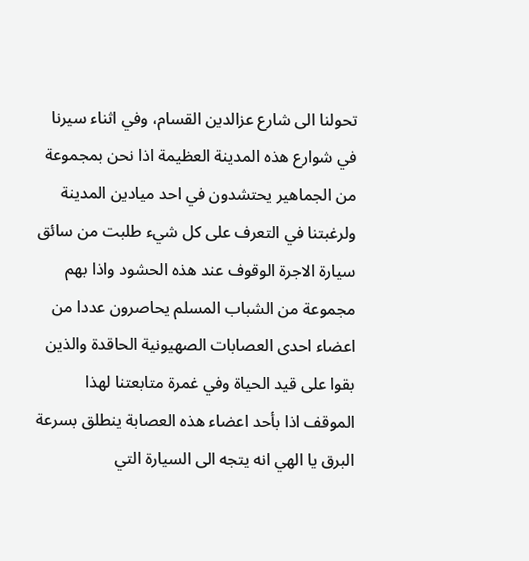تحولنا الى شارع عزالدين القسام، وفي اثناء سيرنا في شوارع هذه المدينة العظيمة اذا نحن بمجموعة من الجماهير يحتشدون في احد ميادين المدينة ولرغبتنا في التعرف على كل شيء طلبت من سائق سيارة الاجرة الوقوف عند هذه الحشود واذا بهم مجموعة من الشباب المسلم يحاصرون عددا من اعضاء احدى العصابات الصهيونية الحاقدة والذين بقوا على قيد الحياة وفي غمرة متابعتنا لهذا الموقف اذا بأحد اعضاء هذه العصابة ينطلق بسرعة البرق يا الهي انه يتجه الى السيارة التي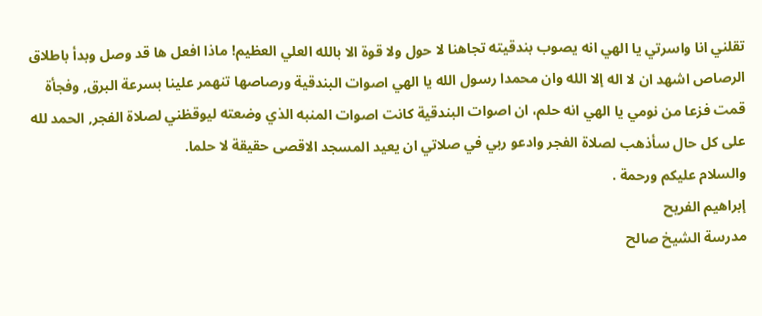تقلني انا واسرتي يا الهي انه يصوب بندقيته تجاهنا لا حول ولا قوة الا بالله العلي العظيم! ماذا افعل ها قد وصل وبدأ باطلاق الرصاص اشهد ان لا اله إلا الله وان محمدا رسول الله يا الهي اصوات البندقية ورصاصها تنهمر علينا بسرعة البرق, وفجأة قمت فزعا من نومي يا الهي انه حلم، ان اصوات البندقية كانت اصوات المنبه الذي وضعته ليوقظني لصلاة الفجر, الحمد لله على كل حال سأذهب لصلاة الفجر وادعو ربي في صلاتي ان يعيد المسجد الاقصى حقيقة لا حلما.
والسلام عليكم ورحمة .
إبراهيم الفريح
مدرسة الشيخ صالح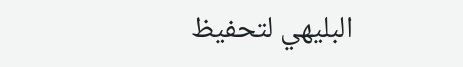البليهي لتحفيظ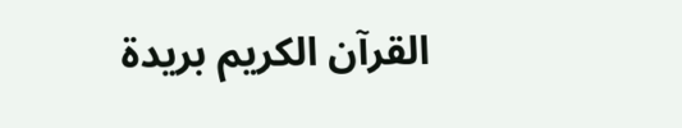القرآن الكريم بريدة